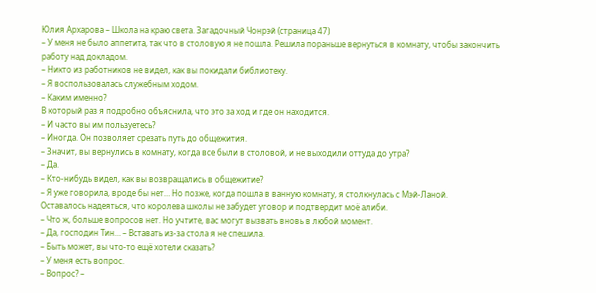Юлия Архарова – Школа на краю света. Загадочный Чонрэй (страница 47)
– У меня не было аппетита, так что в столовую я не пошла. Решила пораньше вернуться в комнату, чтобы закончить работу над докладом.
– Никто из работников не видел, как вы покидали библиотеку.
– Я воспользовалась служебным ходом.
– Каким именно?
В который раз я подробно объяснила, что это за ход и где он находится.
– И часто вы им пользуетесь?
– Иногда. Он позволяет срезать путь до общежития.
– Значит, вы вернулись в комнату, когда все были в столовой, и не выходили оттуда до утра?
– Да.
– Кто-нибудь видел, как вы возвращались в общежитие?
– Я уже говорила, вроде бы нет… Но позже, когда пошла в ванную комнату, я столкнулась с Мэй-Ланой.
Оставалось надеяться, что королева школы не забудет уговор и подтвердит моё алиби.
– Что ж, больше вопросов нет. Но учтите, вас могут вызвать вновь в любой момент.
– Да, господин Тин… – Вставать из-за стола я не спешила.
– Быть может, вы что-то ещё хотели сказать?
– У меня есть вопрос.
– Вопрос? –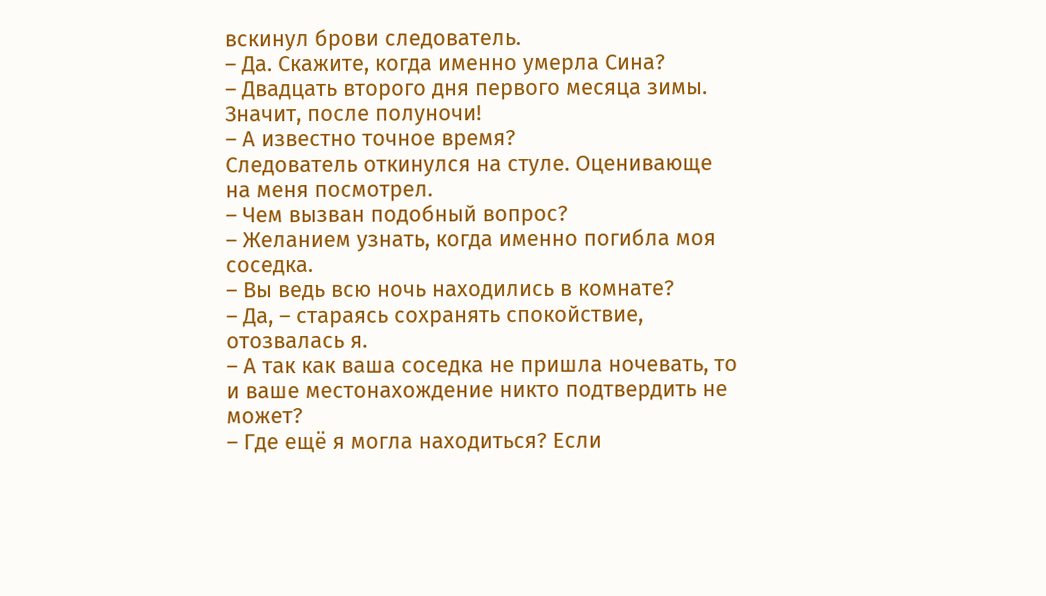вскинул брови следователь.
– Да. Скажите, когда именно умерла Сина?
– Двадцать второго дня первого месяца зимы.
Значит, после полуночи!
– А известно точное время?
Следователь откинулся на стуле. Оценивающе на меня посмотрел.
– Чем вызван подобный вопрос?
– Желанием узнать, когда именно погибла моя соседка.
– Вы ведь всю ночь находились в комнате?
– Да, – стараясь сохранять спокойствие, отозвалась я.
– А так как ваша соседка не пришла ночевать, то и ваше местонахождение никто подтвердить не может?
– Где ещё я могла находиться? Если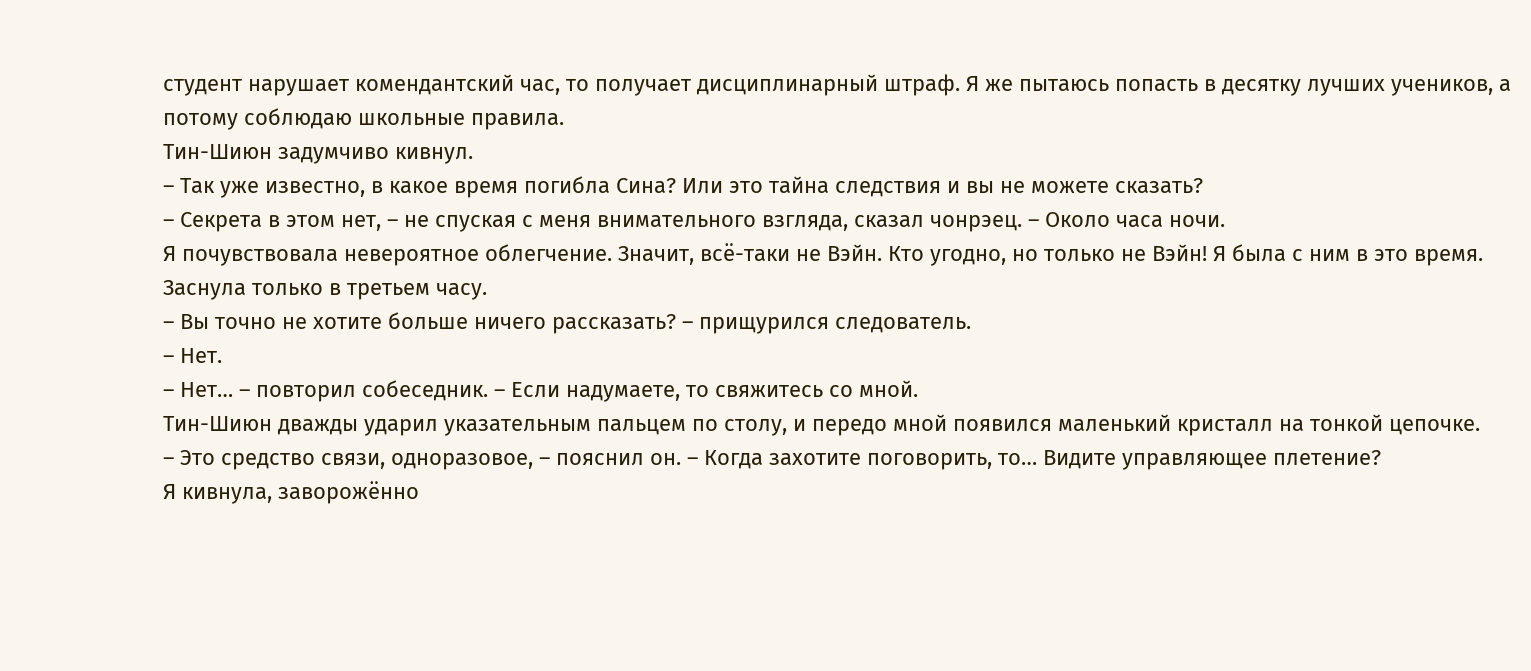студент нарушает комендантский час, то получает дисциплинарный штраф. Я же пытаюсь попасть в десятку лучших учеников, а потому соблюдаю школьные правила.
Тин-Шиюн задумчиво кивнул.
– Так уже известно, в какое время погибла Сина? Или это тайна следствия и вы не можете сказать?
– Секрета в этом нет, – не спуская с меня внимательного взгляда, сказал чонрэец. – Около часа ночи.
Я почувствовала невероятное облегчение. Значит, всё-таки не Вэйн. Кто угодно, но только не Вэйн! Я была с ним в это время. Заснула только в третьем часу.
– Вы точно не хотите больше ничего рассказать? – прищурился следователь.
– Нет.
– Нет… – повторил собеседник. – Если надумаете, то свяжитесь со мной.
Тин-Шиюн дважды ударил указательным пальцем по столу, и передо мной появился маленький кристалл на тонкой цепочке.
– Это средство связи, одноразовое, – пояснил он. – Когда захотите поговорить, то… Видите управляющее плетение?
Я кивнула, заворожённо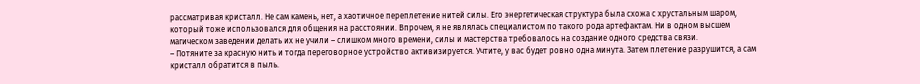рассматривая кристалл. Не сам камень, нет, а хаотичное переплетение нитей силы. Его энергетическая структура была схожа с хрустальным шаром, который тоже использовался для общения на расстоянии. Впрочем, я не являлась специалистом по такого рода артефактам. Ни в одном высшем магическом заведении делать их не учили – слишком много времени, силы и мастерства требовалось на создание одного средства связи.
– Потяните за красную нить и тогда переговорное устройство активизируется. Учтите, у вас будет ровно одна минута. Затем плетение разрушится, а сам кристалл обратится в пыль.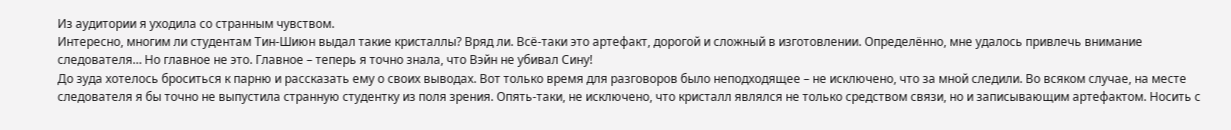Из аудитории я уходила со странным чувством.
Интересно, многим ли студентам Тин-Шиюн выдал такие кристаллы? Вряд ли. Всё-таки это артефакт, дорогой и сложный в изготовлении. Определённо, мне удалось привлечь внимание следователя… Но главное не это. Главное – теперь я точно знала, что Вэйн не убивал Сину!
До зуда хотелось броситься к парню и рассказать ему о своих выводах. Вот только время для разговоров было неподходящее – не исключено, что за мной следили. Во всяком случае, на месте следователя я бы точно не выпустила странную студентку из поля зрения. Опять-таки, не исключено, что кристалл являлся не только средством связи, но и записывающим артефактом. Носить с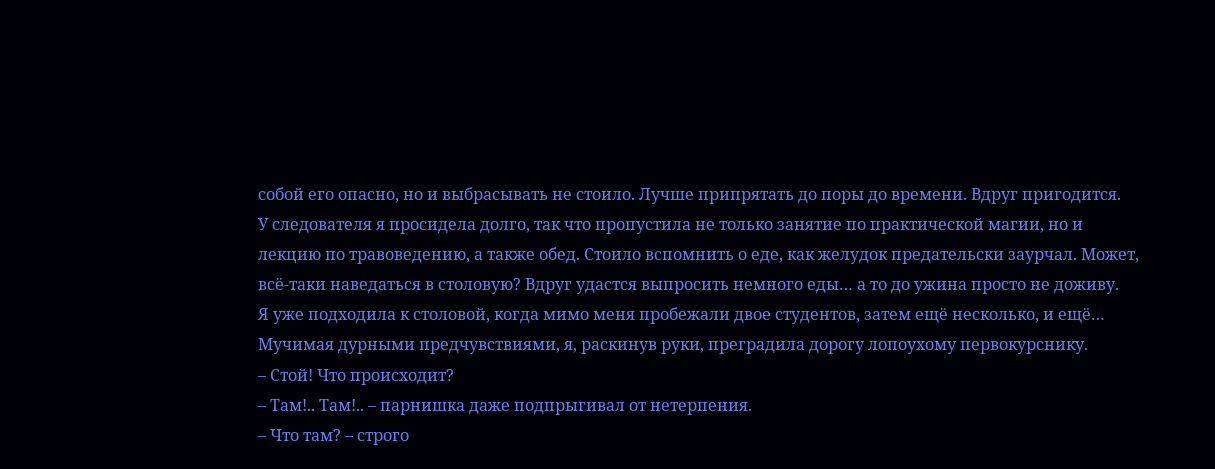собой его опасно, но и выбрасывать не стоило. Лучше припрятать до поры до времени. Вдруг пригодится.
У следователя я просидела долго, так что пропустила не только занятие по практической магии, но и лекцию по травоведению, а также обед. Стоило вспомнить о еде, как желудок предательски заурчал. Может, всё-таки наведаться в столовую? Вдруг удастся выпросить немного еды… а то до ужина просто не доживу.
Я уже подходила к столовой, когда мимо меня пробежали двое студентов, затем ещё несколько, и ещё… Мучимая дурными предчувствиями, я, раскинув руки, преградила дорогу лопоухому первокурснику.
– Стой! Что происходит?
– Там!.. Там!.. – парнишка даже подпрыгивал от нетерпения.
– Что там? – строго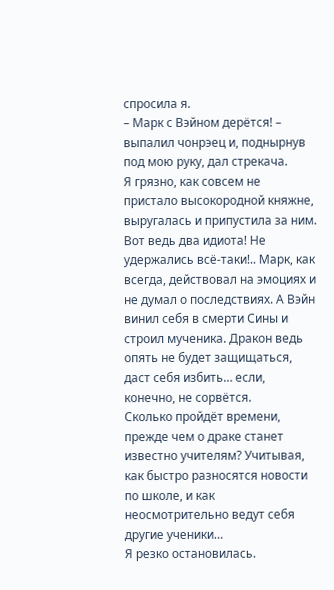спросила я.
– Марк с Вэйном дерётся! – выпалил чонрэец и, поднырнув под мою руку, дал стрекача.
Я грязно, как совсем не пристало высокородной княжне, выругалась и припустила за ним.
Вот ведь два идиота! Не удержались всё-таки!.. Марк, как всегда, действовал на эмоциях и не думал о последствиях. А Вэйн винил себя в смерти Сины и строил мученика. Дракон ведь опять не будет защищаться, даст себя избить… если, конечно, не сорвётся.
Сколько пройдёт времени, прежде чем о драке станет известно учителям? Учитывая, как быстро разносятся новости по школе, и как неосмотрительно ведут себя другие ученики…
Я резко остановилась.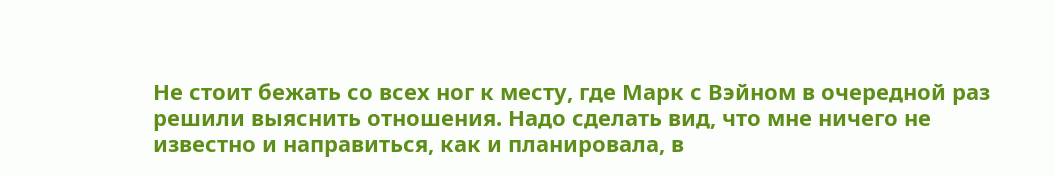Не стоит бежать со всех ног к месту, где Марк с Вэйном в очередной раз решили выяснить отношения. Надо сделать вид, что мне ничего не известно и направиться, как и планировала, в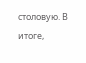столовую. В итоге,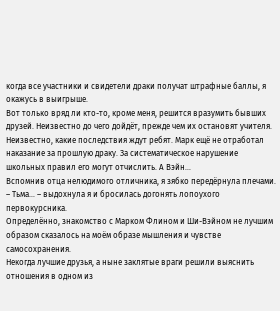когда все участники и свидетели драки получат штрафные баллы, я окажусь в выигрыше.
Вот только вряд ли кто-то, кроме меня, решится вразумить бывших друзей. Неизвестно до чего дойдёт, прежде чем их остановят учителя. Неизвестно, какие последствия ждут ребят. Марк ещё не отработал наказание за прошлую драку. За систематическое нарушение школьных правил его могут отчислить. А Вэйн…
Вспомнив отца нелюдимого отличника, я зябко передёрнула плечами.
– Тьма… – выдохнула я и бросилась догонять лопоухого первокурсника.
Определённо, знакомство с Марком Флином и Ши-Вэйном не лучшим образом сказалось на моём образе мышления и чувстве самосохранения.
Некогда лучшие друзья, а ныне заклятые враги решили выяснить отношения в одном из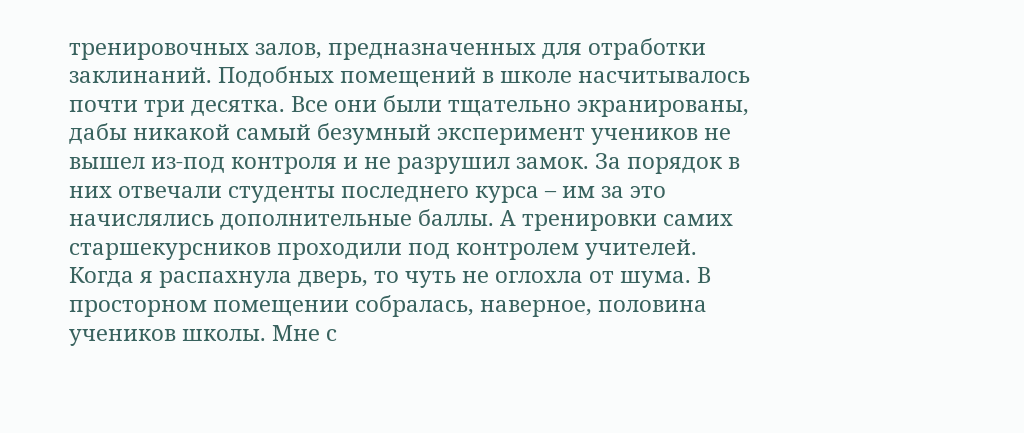тренировочных залов, предназначенных для отработки заклинаний. Подобных помещений в школе насчитывалось почти три десятка. Все они были тщательно экранированы, дабы никакой самый безумный эксперимент учеников не вышел из-под контроля и не разрушил замок. За порядок в них отвечали студенты последнего курса – им за это начислялись дополнительные баллы. А тренировки самих старшекурсников проходили под контролем учителей.
Когда я распахнула дверь, то чуть не оглохла от шума. В просторном помещении собралась, наверное, половина учеников школы. Мне с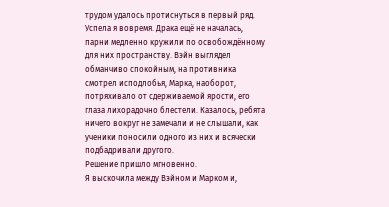трудом удалось протиснуться в первый ряд.
Успела я вовремя. Драка ещё не началась, парни медленно кружили по освобождённому для них пространству. Вэйн выглядел обманчиво спокойным, на противника смотрел исподлобья, Марка, наоборот, потряхивало от сдерживаемой ярости, его глаза лихорадочно блестели. Казалось, ребята ничего вокруг не замечали и не слышали, как ученики поносили одного из них и всячески подбадривали другого.
Решение пришло мгновенно.
Я выскочила между Вэйном и Марком и,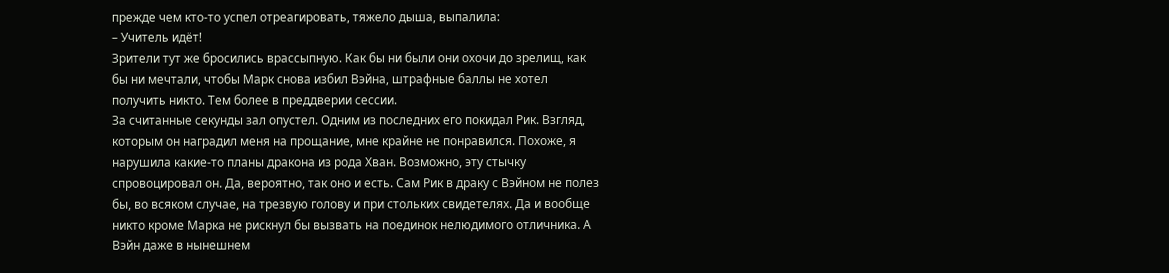прежде чем кто-то успел отреагировать, тяжело дыша, выпалила:
– Учитель идёт!
Зрители тут же бросились врассыпную. Как бы ни были они охочи до зрелищ, как бы ни мечтали, чтобы Марк снова избил Вэйна, штрафные баллы не хотел получить никто. Тем более в преддверии сессии.
За считанные секунды зал опустел. Одним из последних его покидал Рик. Взгляд, которым он наградил меня на прощание, мне крайне не понравился. Похоже, я нарушила какие-то планы дракона из рода Хван. Возможно, эту стычку спровоцировал он. Да, вероятно, так оно и есть. Сам Рик в драку с Вэйном не полез бы, во всяком случае, на трезвую голову и при стольких свидетелях. Да и вообще никто кроме Марка не рискнул бы вызвать на поединок нелюдимого отличника. А Вэйн даже в нынешнем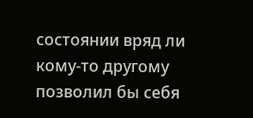состоянии вряд ли кому-то другому позволил бы себя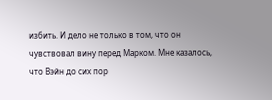избить. И дело не только в том, что он чувствовал вину перед Марком. Мне казалось, что Вэйн до сих пор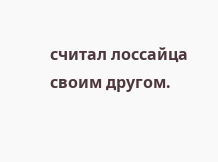считал лоссайца своим другом.